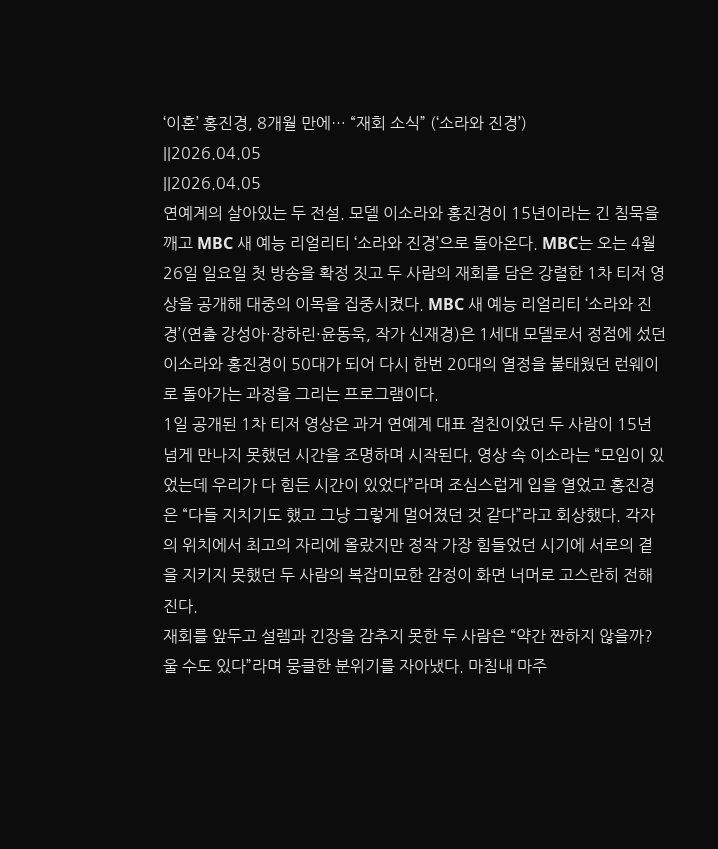‘이혼’ 홍진경, 8개월 만에… “재회 소식” (‘소라와 진경’)
||2026.04.05
||2026.04.05
연예계의 살아있는 두 전설. 모델 이소라와 홍진경이 15년이라는 긴 침묵을 깨고 MBC 새 예능 리얼리티 ‘소라와 진경’으로 돌아온다. MBC는 오는 4월 26일 일요일 첫 방송을 확정 짓고 두 사람의 재회를 담은 강렬한 1차 티저 영상을 공개해 대중의 이목을 집중시켰다. MBC 새 예능 리얼리티 ‘소라와 진경’(연출 강성아·장하린·윤동욱, 작가 신재경)은 1세대 모델로서 정점에 섰던 이소라와 홍진경이 50대가 되어 다시 한번 20대의 열정을 불태웠던 런웨이로 돌아가는 과정을 그리는 프로그램이다.
1일 공개된 1차 티저 영상은 과거 연예계 대표 절친이었던 두 사람이 15년 넘게 만나지 못했던 시간을 조명하며 시작된다. 영상 속 이소라는 “모임이 있었는데 우리가 다 힘든 시간이 있었다”라며 조심스럽게 입을 열었고 홍진경은 “다들 지치기도 했고 그냥 그렇게 멀어졌던 것 같다”라고 회상했다. 각자의 위치에서 최고의 자리에 올랐지만 정작 가장 힘들었던 시기에 서로의 곁을 지키지 못했던 두 사람의 복잡미묘한 감정이 화면 너머로 고스란히 전해진다.
재회를 앞두고 설렘과 긴장을 감추지 못한 두 사람은 “약간 짠하지 않을까? 울 수도 있다”라며 뭉클한 분위기를 자아냈다. 마침내 마주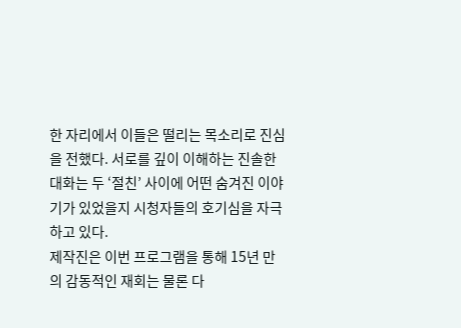한 자리에서 이들은 떨리는 목소리로 진심을 전했다. 서로를 깊이 이해하는 진솔한 대화는 두 ‘절친’ 사이에 어떤 숨겨진 이야기가 있었을지 시청자들의 호기심을 자극하고 있다.
제작진은 이번 프로그램을 통해 15년 만의 감동적인 재회는 물론 다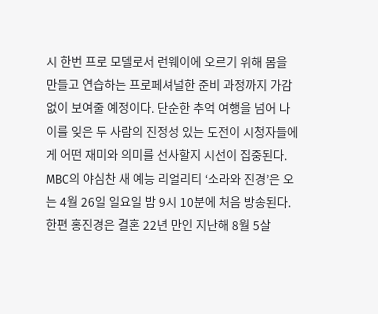시 한번 프로 모델로서 런웨이에 오르기 위해 몸을 만들고 연습하는 프로페셔널한 준비 과정까지 가감 없이 보여줄 예정이다. 단순한 추억 여행을 넘어 나이를 잊은 두 사람의 진정성 있는 도전이 시청자들에게 어떤 재미와 의미를 선사할지 시선이 집중된다. MBC의 야심찬 새 예능 리얼리티 ‘소라와 진경’은 오는 4월 26일 일요일 밤 9시 10분에 처음 방송된다.
한편 홍진경은 결혼 22년 만인 지난해 8월 5살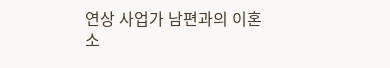연상 사업가 남편과의 이혼 소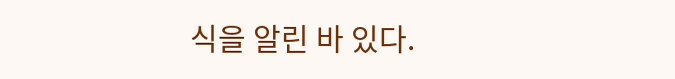식을 알린 바 있다.